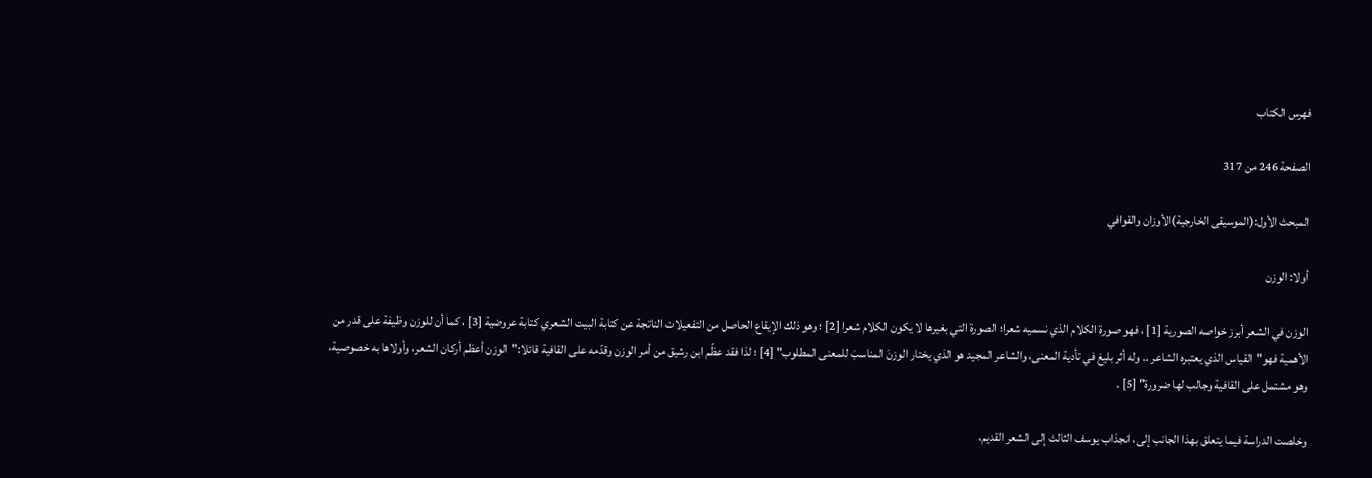فهرس الكتاب

الصفحة 246 من 317

المبحث الأول:(الموسيقى الخارجية)الأوزان والقوافي

أولا: الوزن

الوزن في الشعر أبرز خواصه الصورية [1] ، فهو صورة الكلام الذي نسميه شعرا؛ الصورة التي بغيرها لا يكون الكلام شعرا [2] ؛ وهو ذلك الإيقاع الحاصل من التفعيلات الناتجة عن كتابة البيت الشعري كتابة عروضية [3] ، كما أن للوزن وظيفة على قدر من الأهمية فهو"القياس الذي يعتبره الشاعر .. وله أثر بليغ في تأدية المعنى، والشاعر المجيد هو الذي يختار الوزنَ المناسبَ للمعنى المطلوب" [4] ؛ لذا فقد عظّم ابن رشيق من أمر الوزن وقدّمه على القافية قائلا:"الوزن أعظم أركان الشعر، وأولاها به خصوصية، وهو مشتمل على القافية وجالب لها ضرورة" [5] .

وخلصت الدراسة فيما يتعلق بهذا الجانب إلى، انجذاب يوسف الثالث إلى الشعر القديم،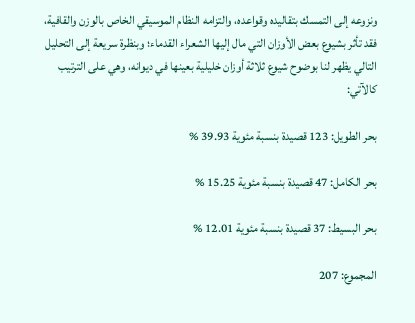ونزوعه إلى التمسك بتقاليده وقواعده، والتزامه النظام الموسيقي الخاص بالوزن والقافية، فقد تأثر بشيوع بعض الأوزان التي مال إليها الشعراء القدماء؛ وبنظرة سريعة إلى التحليل التالي يظهر لنا بوضوح شيوع ثلاثة أوزان خليلية بعينها في ديوانه، وهي على الترتيب كالآتي:

بحر الطويل: 123 قصيدة بنسبة مئوية 39.93 %

بحر الكامل: 47 قصيدة بنسبة مئوية 15.25 %

بحر البسيط: 37 قصيدة بنسبة مئوية 12.01 %

المجموع: 207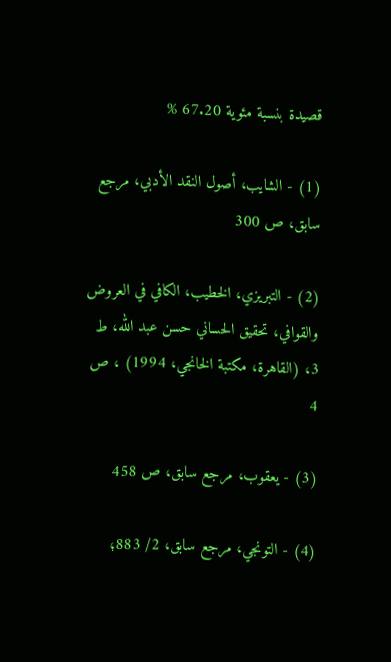قصيدة بنسبة مئوية 67.20 %

(1) - الشايب، أصول النقد الأدبي، مرجع سابق، ص 300

(2) - التبريزي، الخطيب، الكافي في العروض والقوافي، تحقيق الحساني حسن عبد الله، ط 3، (القاهرة، مكتبة الخانجي، 1994) ، ص 4

(3) - يعقوب، مرجع سابق، ص 458

(4) - التونجي، مرجع سابق، 2/ 883؛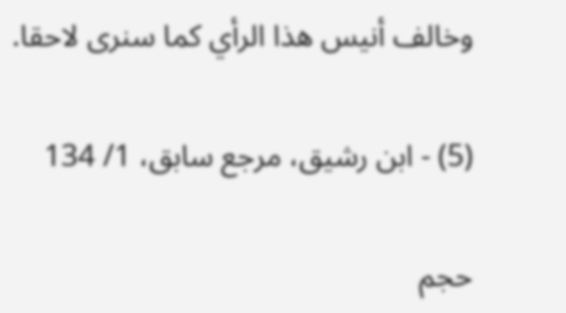وخالف أنيس هذا الرأي كما سنرى لاحقا.

(5) - ابن رشيق، مرجع سابق، 1/ 134

حجم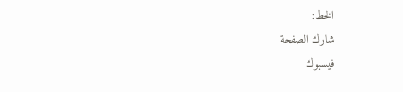الخط:
شارك الصفحة
فيسبوك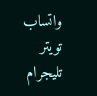واتساب تويتر تليجرام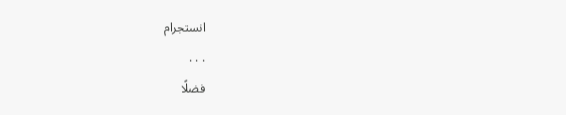انستجرام
. . .
فضلًا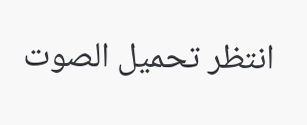انتظر تحميل الصوت